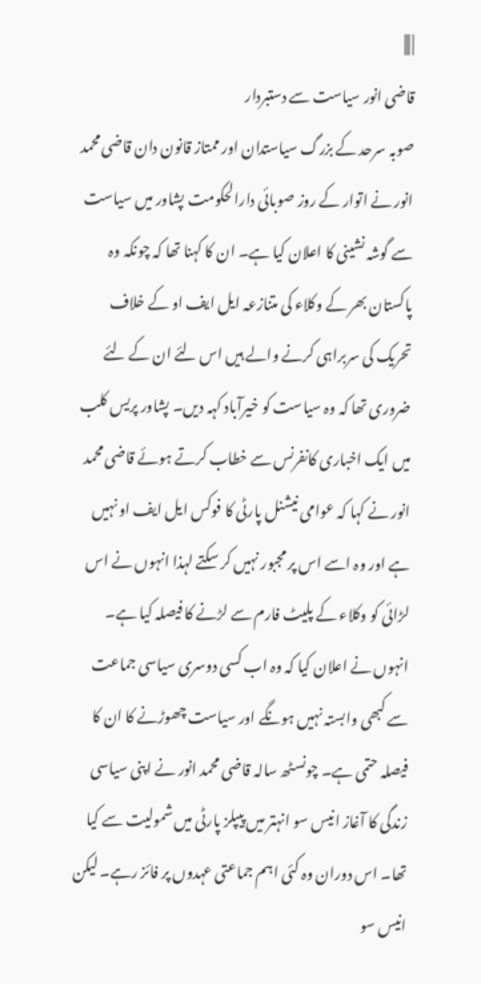| |||
قاضی انور سیاست سے دستبردار
صوبہ سرحد کے بزرگ سیاستدان اور ممتاز قانون دان قاضی محمد انور نے اتوار کے روز صوبائی دارالحکومت پشاور میں سیاست سے گوشہ نشینی کا اعلان کیا ہے۔ ان کا کہنا تھا کہ چونکہ وہ پاکستان بھر کے وکلاء کی متنازعہ ایل ایف او کے خلاف تحریک کی سربراہی کرنے والے ہیں اس لئے ان کے لئے ضروری تھا کہ وہ سیاست کو خیرآباد کہہ دیں۔ پشاور پریس کلب میں ایک اخباری کانفرنس سے خطاب کرتے ہوئے قاضی محمد انور نے کہا کہ عوامی نیشنل پارٹی کا فوکس ایل ایف او نہیں ہے اور وہ اسے اس پر مجبور نہیں کر سکتے لہذا انہوں نے اس لڑائی کو وکلاء کے پلیٹ فارم سے لڑنے کا فیصلہ کیا ہے۔ انہوں نے اعلان کیا کہ وہ اب کسی دوسری سیاسی جماعت سے کبھی وابستہ نہیں ہونگے اور سیاست چھوڑنے کا ان کا فیصلہ حتمی ہے۔ چونسٹھ سالہ قاضی محمد انور نے اپنی سیاسی زندگی کا آغاز انیس سو انہتر میں پیپلز پارٹی میں شمولیت سے کیا تھا۔ اس دوران وہ کئی اہم جماعتی عہدوں پر فائز رہے۔ لیکن انیس سو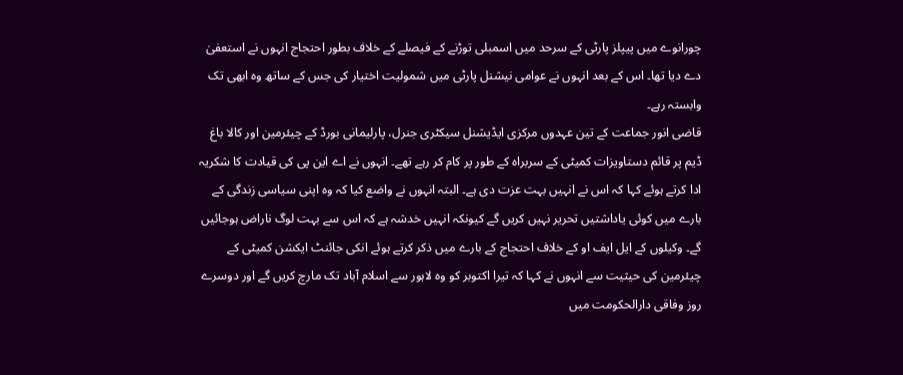چورانوے میں پیپلز پارٹی کے سرحد میں اسمبلی توڑنے کے فیصلے کے خلاف بطور احتجاج انہوں نے استعفیٰ دے دیا تھا۔ اس کے بعد انہوں نے عوامی نیشنل پارٹی میں شمولیت اختیار کی جس کے ساتھ وہ ابھی تک وابستہ رہے۔
قاضی انور جماعت کے تین عہدوں مرکزی ایڈیشنل سیکٹری جنرل، پارلیمانی بورڈ کے چیئرمین اور کالا باغ ڈیم پر قائم دستاویزات کمیٹی کے سربراہ کے طور پر کام کر رہے تھے۔ انہوں نے اے این پی کی قیادت کا شکریہ ادا کرتے ہوئے کہا کہ اس نے انہیں بہت عزت دی ہے۔ البتہ انہوں نے واضع کیا کہ وہ اپنی سیاسی زندگی کے بارے میں کوئی یاداشتیں تحریر نہیں کریں گے کیونکہ انہیں خدشہ ہے کہ اس سے بہت لوگ ناراض ہوجائیں گے۔ وکیلوں کے ایل ایف او کے خلاف احتجاج کے بارے میں ذکر کرتے ہوئے انکی جائنٹ ایکشن کمیٹی کے چیئرمین کی حیثیت سے انہوں نے کہا کہ تیرا اکتوبر کو وہ لاہور سے اسلام آباد تک مارچ کریں گے اور دوسرے روز وفاقی دارالحکومت میں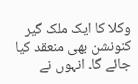وکلا کا ایک ملک گیر کنونشن بھی منعقد کیا جائے گا۔ انہوں نے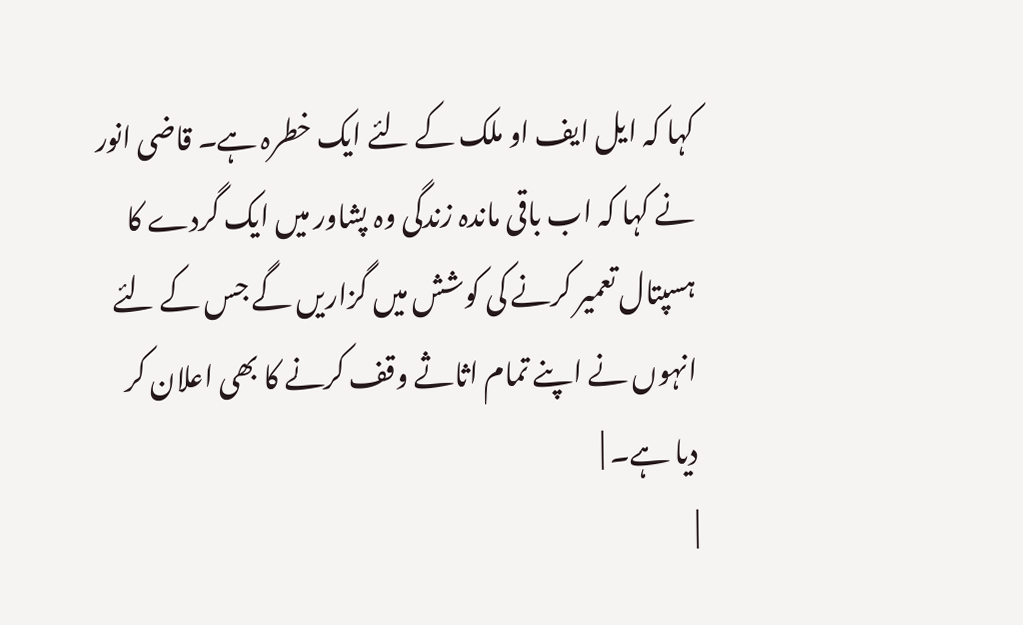کہا کہ ایل ایف او ملک کے لئے ایک خطرہ ہے۔ قاضی انور نے کہا کہ اب باقی ماندہ زندگی وہ پشاور میں ایک گردے کا ہسپتال تعمیر کرنے کی کوشش میں گزاریں گے جس کے لئے انہوں نے اپنے تمام اثاثے وقف کرنے کا بھی اعلان کر دیا ہے۔ |
|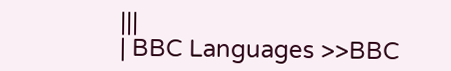|||
| BBC Languages >>BBC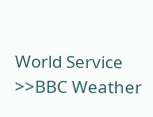World Service >>BBC Weather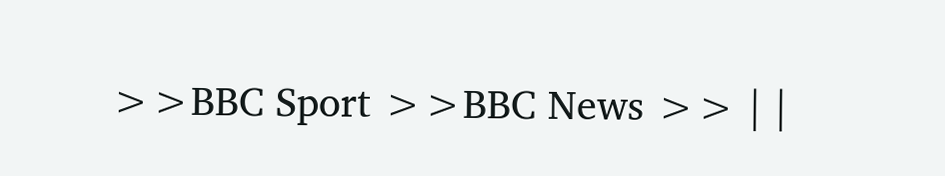>>BBC Sport >>BBC News >> | |